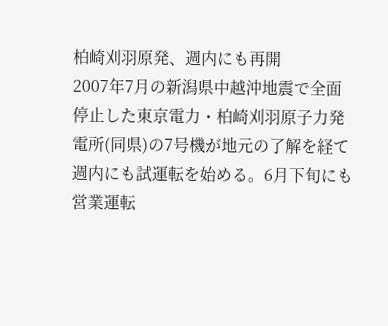柏崎刈羽原発、週内にも再開
2007年7月の新潟県中越沖地震で全面停止した東京電力・柏崎刈羽原子力発電所(同県)の7号機が地元の了解を経て週内にも試運転を始める。6月下旬にも営業運転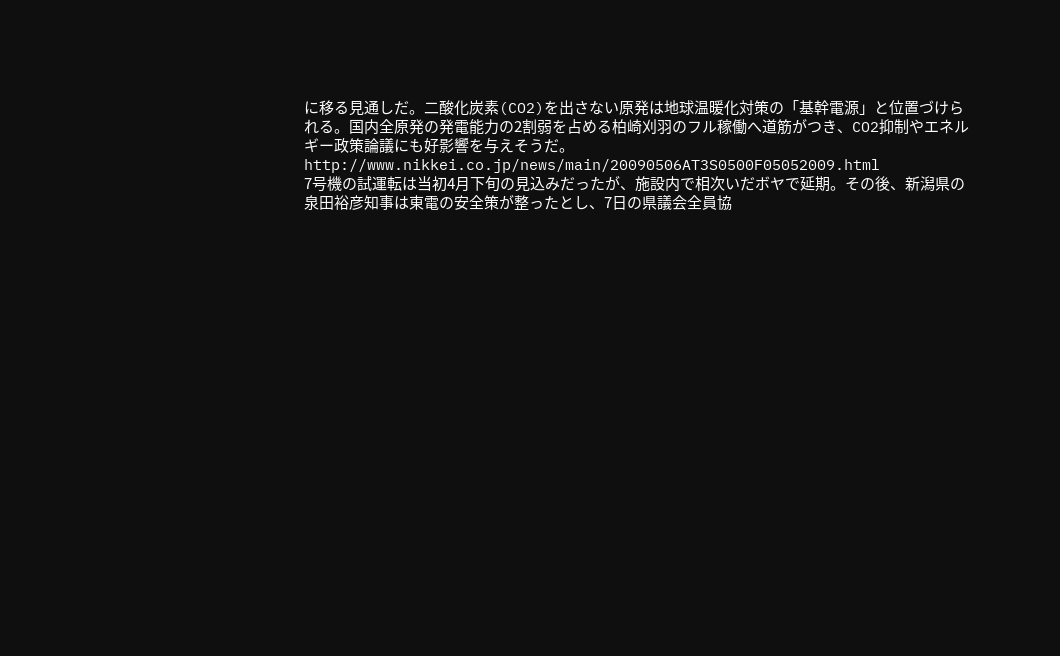に移る見通しだ。二酸化炭素(CO2)を出さない原発は地球温暖化対策の「基幹電源」と位置づけられる。国内全原発の発電能力の2割弱を占める柏崎刈羽のフル稼働へ道筋がつき、CO2抑制やエネルギー政策論議にも好影響を与えそうだ。
http://www.nikkei.co.jp/news/main/20090506AT3S0500F05052009.html
7号機の試運転は当初4月下旬の見込みだったが、施設内で相次いだボヤで延期。その後、新潟県の泉田裕彦知事は東電の安全策が整ったとし、7日の県議会全員協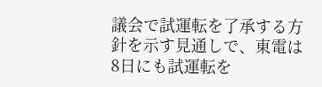議会で試運転を了承する方針を示す見通しで、東電は8日にも試運転を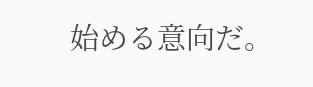始める意向だ。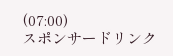(07:00)
スポンサードリンク